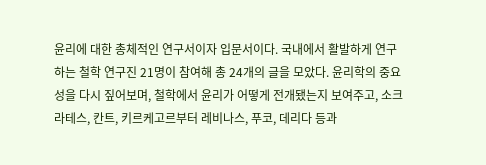윤리에 대한 총체적인 연구서이자 입문서이다. 국내에서 활발하게 연구하는 철학 연구진 21명이 참여해 총 24개의 글을 모았다. 윤리학의 중요성을 다시 짚어보며, 철학에서 윤리가 어떻게 전개됐는지 보여주고, 소크라테스, 칸트, 키르케고르부터 레비나스, 푸코, 데리다 등과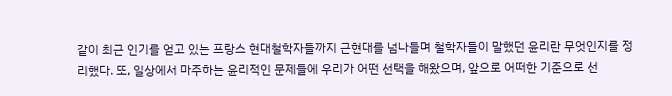같이 최근 인기를 얻고 있는 프랑스 현대철학자들까지 근현대를 넘나들며 철학자들이 말했던 윤리란 무엇인지를 정리했다. 또, 일상에서 마주하는 윤리적인 문제들에 우리가 어떤 선택을 해왔으며, 앞으로 어떠한 기준으로 선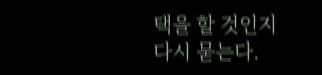택을 할 것인지 다시 묻는다.